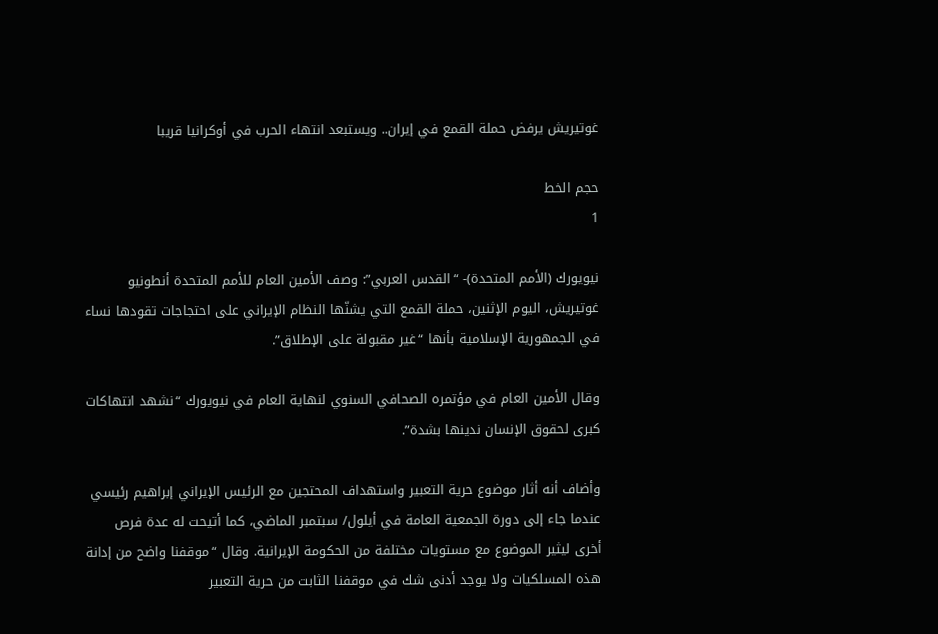غوتيريش يرفض حملة القمع في إيران.. ويستبعد انتهاء الحرب في أوكرانيا قريبا

حجم الخط
1

نيويورك (الأمم المتحدة)- “القدس العربي”: وصف الأمين العام للأمم المتحدة أنطونيو غوتيريش، اليوم الإثنين، حملة القمع التي يشنّها النظام الإيراني على احتجاجات تقودها نساء في الجمهورية الإسلامية بأنها “غير مقبولة على الإطلاق”.

وقال الأمين العام في مؤتمره الصحافي السنوي لنهاية العام في نيويورك “نشهد انتهاكات كبرى لحقوق الإنسان ندينها بشدة”.

وأضاف أنه أثار موضوع حرية التعبير واستهداف المحتجين مع الرئيس الإيراني إبراهيم رئيسي عندما جاء إلى دورة الجمعية العامة في أيلول/ سبتمبر الماضي، كما أتيحت له عدة فرص أخرى ليثير الموضوع مع مستويات مختلفة من الحكومة الإيرانية. وقال “موقفنا واضح من إدانة هذه المسلكيات ولا يوجد أدنى شك في موقفنا الثابت من حرية التعبير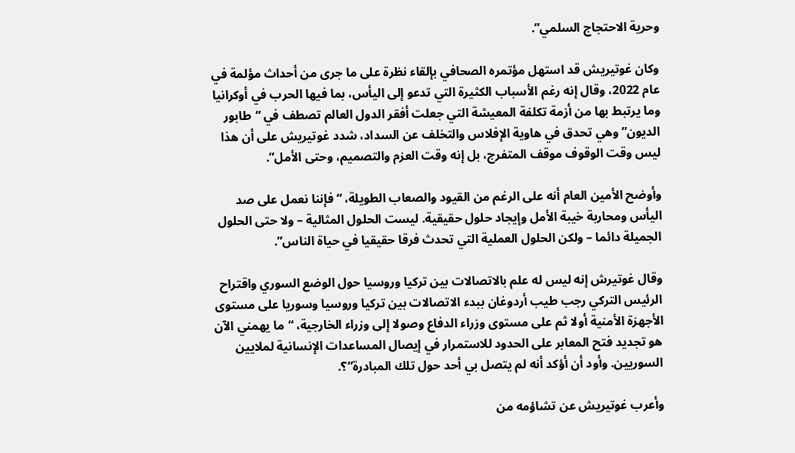وحرية الاحتجاج السلمي”.

وكان غوتيريش قد استهل مؤتمره الصحافي بإلقاء نظرة على ما جرى من أحداث مؤلمة في عام 2022، وقال إنه رغم الأسباب الكثيرة التي تدعو إلى اليأس، بما فيها الحرب في أوكرانيا وما يرتبط بها من أزمة تكلفة المعيشة التي جعلت أفقر الدول العالم تصطف في “طابور الديون” وهي تحدق في هاوية الإفلاس والتخلف عن السداد، شدد غوتيريش على أن هذا ليس وقت الوقوف موقف المتفرج، بل إنه وقت العزم والتصميم، وحتى الأمل”.

وأوضح الأمين العام أنه على الرغم من القيود والصعاب الطويلة، “فإننا نعمل على صد اليأس ومحاربة خيبة الأمل وإيجاد حلول حقيقية. ليست الحلول المثالية – ولا حتى الحلول الجميلة دائما – ولكن الحلول العملية التي تحدث فرقا حقيقيا في حياة الناس”.

وقال غوتيرش إنه ليس له علم بالاتصالات بين تركيا وروسيا حول الوضع السوري واقتراح الرئيس التركي رجب طيب أردوغان ببدء الاتصالات بين تركيا وروسيا وسوريا على مستوى الأجهزة الأمنية أولا ثم على مستوى وزراء الدفاع وصولا إلى وزراء الخارجية، “ما يهمني الآن هو تجديد فتح المعابر على الحدود للاستمرار في إيصال المساعدات الإنسانية لملايين السوريين. وأود أن أؤكد أنه لم يتصل بي أحد حول تلك المبادرة”؟.

وأعرب غوتيريش عن تشاؤمه من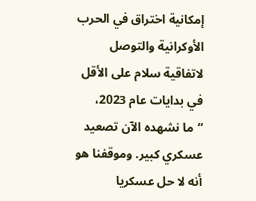إمكانية اختراق في الحرب الأوكرانية والتوصل لاتفاقية سلام على الأقل في بدايات عام 2023، “ما نشهده الآن تصعيد عسكري كبير. وموقفنا هو أنه لا حل عسكريا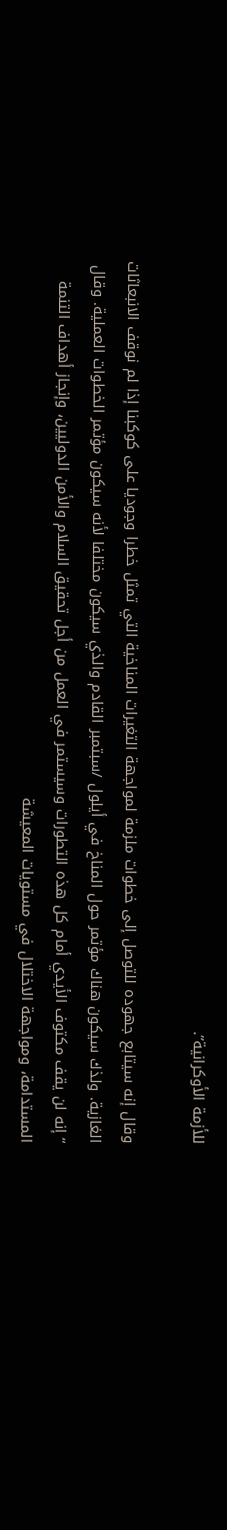للأزمة الأوكرانية”.

وقال إنه سيتابع جهوده للتوصل إلى خطوات ملزمة لمواجهة التغيرات المناخية التي تمثل خطرا وجوديا على كوكبنا إذا لم نوقف الانبعاثات الغازية. ولذك سيكون هناك مؤتمر حول المناخ في أيلول /سبتمبر القادم والذي سيكون مختلفا لأنه سيكون مؤتمر الخطوات العملية. وقال “إنه لن يقف مكتوف الأيدي أمام كل هذه التطورات وسيستمر في العمل من أجل تحقيق السلام والأمن الدوليين، وإنجاز أهداف التنمة المستدامة، ومواجهة الاختلال في مستويات المعيشة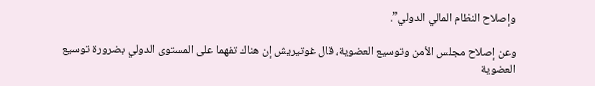وإصلاح النظام المالي الدولي”.

وعن إصلاح مجلس الأمن وتوسيع العضوية، قال غوتيريش إن هناك تفهما على المستوى الدولي بضرورة توسيع العضوية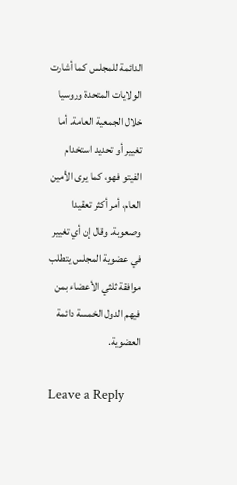الدائمة للمجلس كما أشارت الولايات المتحدة وروسيا خلال الجمعية العامة. أما تغيير أو تحديد استخدام الفيتو فهو، كما يرى الأمين العام، أمر أكثر تعقيدا وصعوبة. وقال إن أي تغيير في عضوية المجلس يتطلب موافقة ثلثي الأعضاء بمن فيهم الدول الخمسة دائمة العضوية.

Leave a Reply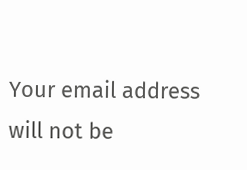Your email address will not be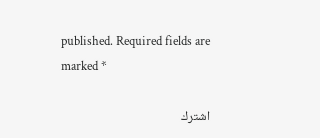published. Required fields are marked *

اشترك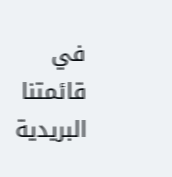في قائمتنا البريدية